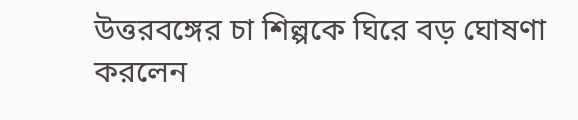উত্তরবঙ্গের চা শিল্পকে ঘিরে বড় ঘোষণা করলেন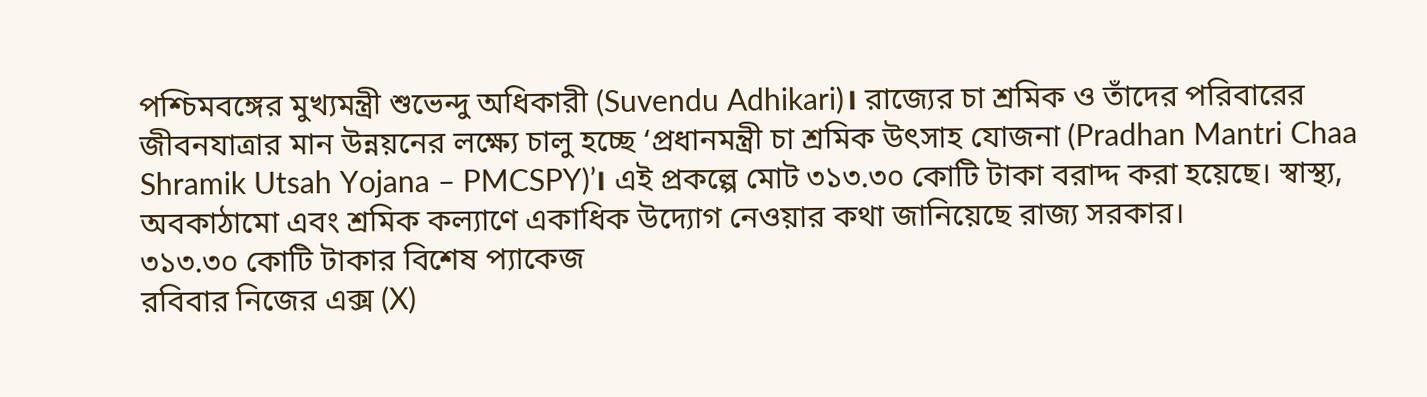পশ্চিমবঙ্গের মুখ্যমন্ত্রী শুভেন্দু অধিকারী (Suvendu Adhikari)। রাজ্যের চা শ্রমিক ও তাঁদের পরিবারের জীবনযাত্রার মান উন্নয়নের লক্ষ্যে চালু হচ্ছে ‘প্রধানমন্ত্রী চা শ্রমিক উৎসাহ যোজনা (Pradhan Mantri Chaa Shramik Utsah Yojana – PMCSPY)’। এই প্রকল্পে মোট ৩১৩.৩০ কোটি টাকা বরাদ্দ করা হয়েছে। স্বাস্থ্য, অবকাঠামো এবং শ্রমিক কল্যাণে একাধিক উদ্যোগ নেওয়ার কথা জানিয়েছে রাজ্য সরকার।
৩১৩.৩০ কোটি টাকার বিশেষ প্যাকেজ
রবিবার নিজের এক্স (X)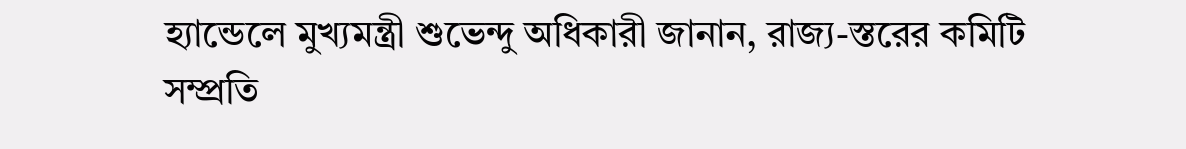হ্যান্ডেলে মুখ্যমন্ত্রী শুভেন্দু অধিকারী জানান, রাজ্য-স্তরের কমিটি সম্প্রতি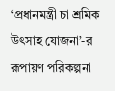‘প্রধানমন্ত্রী চা শ্রমিক উৎসাহ যোজনা’-র রূপায়ণ পরিকল্পনা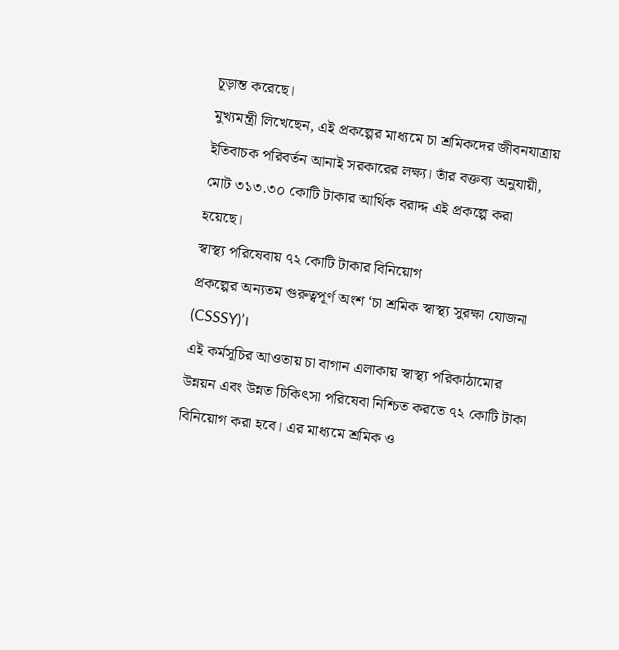চূড়ান্ত করেছে।
মুখ্যমন্ত্রী লিখেছেন, এই প্রকল্পের মাধ্যমে চা শ্রমিকদের জীবনযাত্রায় ইতিবাচক পরিবর্তন আনাই সরকারের লক্ষ্য। তাঁর বক্তব্য অনুযায়ী, মোট ৩১৩.৩০ কোটি টাকার আর্থিক বরাদ্দ এই প্রকল্পে করা হয়েছে।
স্বাস্থ্য পরিষেবায় ৭২ কোটি টাকার বিনিয়োগ
প্রকল্পের অন্যতম গুরুত্বপূর্ণ অংশ ‘চা শ্রমিক স্বাস্থ্য সুরক্ষা যোজনা (CSSSY)’।
এই কর্মসূচির আওতায় চা বাগান এলাকায় স্বাস্থ্য পরিকাঠামোর উন্নয়ন এবং উন্নত চিকিৎসা পরিষেবা নিশ্চিত করতে ৭২ কোটি টাকা বিনিয়োগ করা হবে। এর মাধ্যমে শ্রমিক ও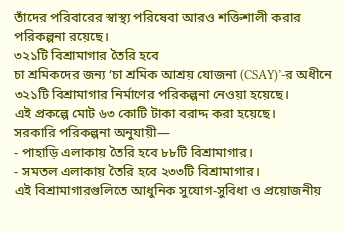তাঁদের পরিবারের স্বাস্থ্য পরিষেবা আরও শক্তিশালী করার পরিকল্পনা রয়েছে।
৩২১টি বিশ্রামাগার তৈরি হবে
চা শ্রমিকদের জন্য ‘চা শ্রমিক আশ্রয় যোজনা (CSAY)’-র অধীনে ৩২১টি বিশ্রামাগার নির্মাণের পরিকল্পনা নেওয়া হয়েছে।
এই প্রকল্পে মোট ৬৩ কোটি টাকা বরাদ্দ করা হয়েছে।
সরকারি পরিকল্পনা অনুযায়ী—
- পাহাড়ি এলাকায় তৈরি হবে ৮৮টি বিশ্রামাগার।
- সমতল এলাকায় তৈরি হবে ২৩৩টি বিশ্রামাগার।
এই বিশ্রামাগারগুলিতে আধুনিক সুযোগ-সুবিধা ও প্রয়োজনীয়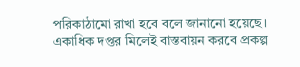পরিকাঠামো রাখা হবে বলে জানানো হয়েছে।
একাধিক দপ্তর মিলেই বাস্তবায়ন করবে প্রকল্প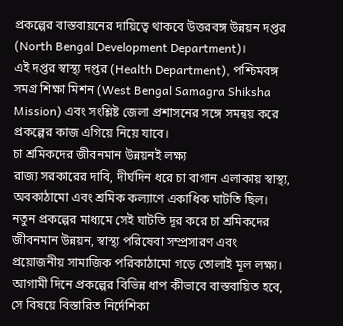প্রকল্পের বাস্তবায়নের দায়িত্বে থাকবে উত্তরবঙ্গ উন্নয়ন দপ্তর (North Bengal Development Department)।
এই দপ্তর স্বাস্থ্য দপ্তর (Health Department), পশ্চিমবঙ্গ সমগ্র শিক্ষা মিশন (West Bengal Samagra Shiksha Mission) এবং সংশ্লিষ্ট জেলা প্রশাসনের সঙ্গে সমন্বয় করে প্রকল্পের কাজ এগিয়ে নিয়ে যাবে।
চা শ্রমিকদের জীবনমান উন্নয়নই লক্ষ্য
রাজ্য সরকারের দাবি, দীর্ঘদিন ধরে চা বাগান এলাকায় স্বাস্থ্য, অবকাঠামো এবং শ্রমিক কল্যাণে একাধিক ঘাটতি ছিল। নতুন প্রকল্পের মাধ্যমে সেই ঘাটতি দূর করে চা শ্রমিকদের জীবনমান উন্নয়ন, স্বাস্থ্য পরিষেবা সম্প্রসারণ এবং প্রয়োজনীয় সামাজিক পরিকাঠামো গড়ে তোলাই মূল লক্ষ্য।
আগামী দিনে প্রকল্পের বিভিন্ন ধাপ কীভাবে বাস্তবায়িত হবে, সে বিষয়ে বিস্তারিত নির্দেশিকা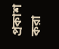প্রকাশ করা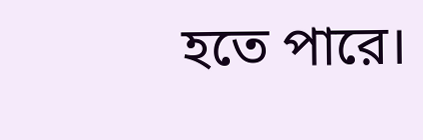হতে পারে।